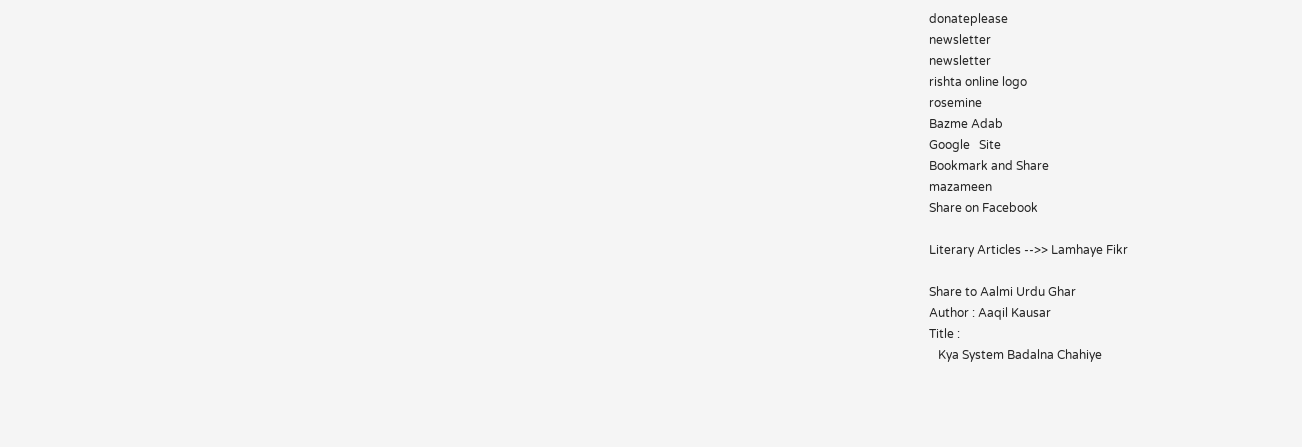donateplease
newsletter
newsletter
rishta online logo
rosemine
Bazme Adab
Google   Site
Bookmark and Share
mazameen
Share on Facebook

Literary Articles -->> Lamhaye Fikr

Share to Aalmi Urdu Ghar
Author : Aaqil Kausar
Title :
   Kya System Badalna Chahiye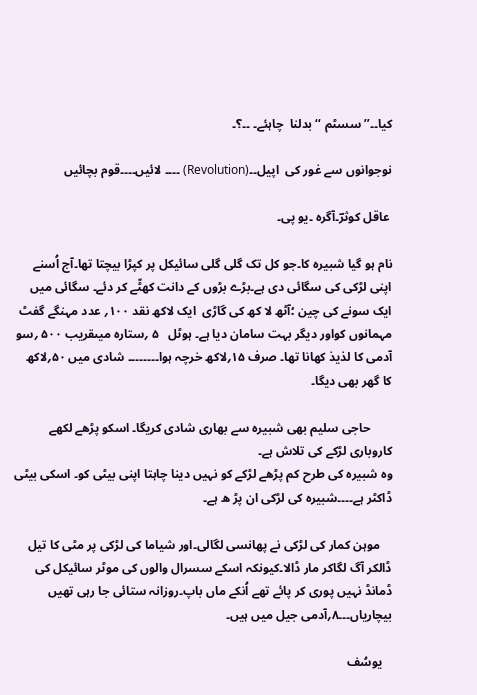کیا۔۔’’سسٹم ‘‘ بدلنا  چاہئے۔ ۔۔؟۔

نوجوانوں سے غور کی  اپیل۔۔(Revolution) ۔۔۔۔ لائیں۔۔۔۔قوم بچائیں

 عاقل کوثرؔ۔آگرہ ۔یو پی۔

نام ہو گیا شبیرہ کا۔جو کل تک گلی گلی سائیکل پر کپڑا بیچتا تھا۔آج اُسنے اپنی لڑکی کی سگائی دی ہے۔بڑے بڑوں کے دانت کھٹّے کر دئے۔ سگائی میں ایک سونے کی چین ؛آٹھ لا کھ کی گاڑی  ایک لاکھ نقد ۱۰۰؍ عدد مہنگے گفٹ مہمانوں کواور دیگر بہت سامان دیا ہے۔ ہوٹل   ۵ ؍ستارہ میںقریب ۵۰۰ ؍سو آدمی کا لذیذ کھانا تھا۔ صرف ۱۵؍لاکھ خرچہ ہوا۔۔۔۔۔۔۔۔ شادی میں ۵۰؍لاکھ  کا گھر بھی دیگا۔

       حاجی سلیم بھی شبیرہ سے بھاری شادی کریگا۔ اسکو پڑھے لکھے کاروباری لڑکے کی تلاش ہے۔
وہ شبیرہ کی طرح کم پڑھے لڑکے کو نہیں دینا چاہتا اپنی بیٹی کو۔ اسکی بیٹی ڈاکٹر ہے۔۔۔۔شبیرہ کی لڑکی ان پڑ ھ ہے۔

    موہن کمار کی لڑکی نے پھانسی لگالی۔اور شیاما کی لڑکی پر مٹی کا تیل ڈالکر آگ لگاکر مار ڈالا۔کیونکہ اسکے سسرال والوں کی موٹر سائیکل کی ڈمانڈ نہیں پوری کر پائے تھے اُنکے ماں باپ۔روزانہ ستائی جا رہی تھیں بیچاریاں۔۔۔۸؍آدمی جیل میں ہیں۔

   یوسُف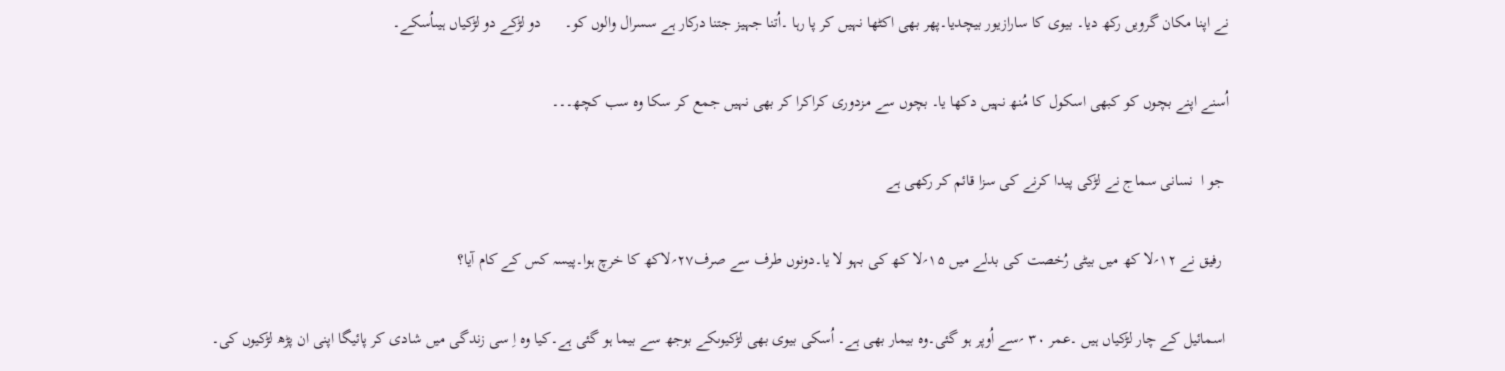نے اپنا مکان گرویں رکھ دیا۔ بیوی کا سارازیور بیچدیا۔پھر بھی اکٹھا نہیں کر پا رہا ۔اُتنا جہیز جتنا درکار ہے سسرال والوں کو۔      دو لڑکے دو لڑکیاں ہیںاُسکے۔

اُسنے اپنے بچوں کو کبھی اسکول کا مُنھ نہیں دکھا یا۔ بچوں سے مزدوری کراکرا کر بھی نہیں جمع کر سکا وہ سب کچھ۔۔۔

 جو ا  نسانی سماج نے لڑکی پیدا کرنے کی سزا قائم کر رکھی ہے

  رفیق نے ۱۲؍لا کھ میں بیٹی رُخصت کی بدلے میں ۱۵؍لا کھ کی بہو لا یا۔دونوں طرف سے صرف۲۷؍لاکھ کا خرچ ہوا۔پیسہ کس کے کام آیا؟

 اسمائیل کے چار لڑکیاں ہیں ۔عمر ۳۰ ؍سے اُوپر ہو گئی۔وہ بیمار بھی ہے۔ اُسکی بیوی بھی لڑکیوںکے بوجھ سے بیما ہو گئی ہے۔کیا وہ اِ سی زندگی میں شادی کر پائیگا اپنی ان پڑھ لڑکیوں کی۔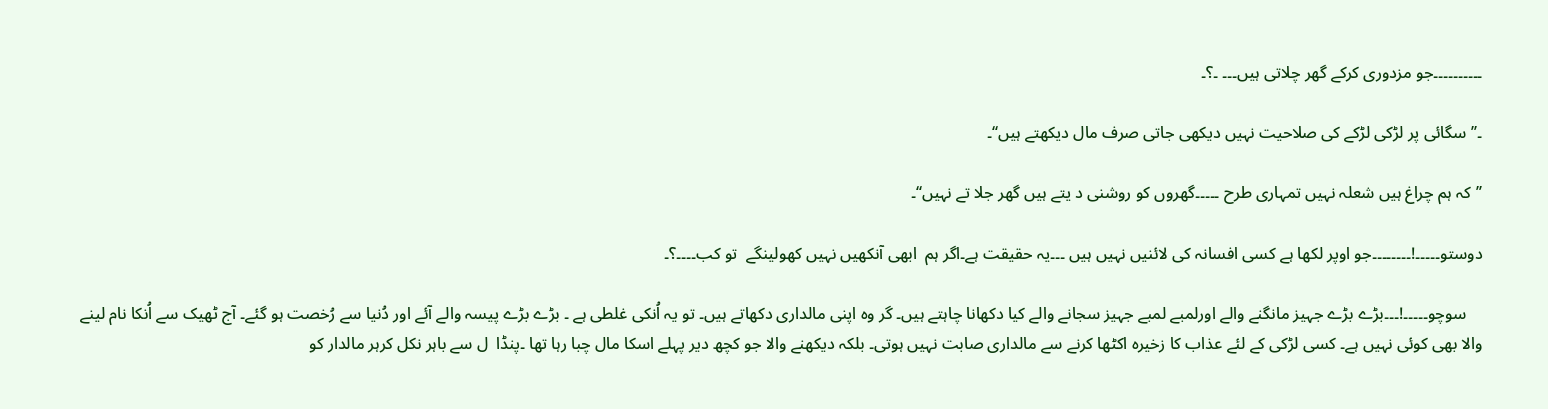۔۔۔۔۔۔۔۔۔۔جو مزدوری کرکے گھر چلاتی ہیں۔۔۔ ۔؟۔

۔’’سگائی پر لڑکی لڑکے کی صلاحیت نہیں دیکھی جاتی صرف مال دیکھتے ہیں‘‘۔

’’کہ ہم چراغ ہیں شعلہ نہیں تمہاری طرح ۔۔۔۔۔گھروں کو روشنی د یتے ہیں گھر جلا تے نہیں‘‘۔

دوستو۔۔۔۔۔!۔۔۔۔۔۔۔۔جو اوپر لکھا ہے کسی افسانہ کی لائنیں نہیں ہیں ۔۔۔یہ حقیقت ہے۔اگر ہم  ابھی آنکھیں نہیں کھولینگے  تو کب۔۔۔۔؟۔

    سوچو۔۔۔۔۔!۔۔۔بڑے بڑے جہیز مانگنے والے اورلمبے لمبے جہیز سجانے والے کیا دکھانا چاہتے ہیں۔ گر وہ اپنی مالداری دکھاتے ہیں۔ تو یہ اُنکی غلطی ہے ۔ بڑے بڑے پیسہ والے آئے اور دُنیا سے رُخصت ہو گئے۔ آج ٹھیک سے اُنکا نام لینے والا بھی کوئی نہیں ہے۔ کسی لڑکی کے لئے عذاب کا زخیرہ اکٹھا کرنے سے مالداری صابت نہیں ہوتی۔ بلکہ دیکھنے والا جو کچھ دیر پہلے اسکا مال چبا رہا تھا ۔پنڈا  ل سے باہر نکل کرہر مالدار کو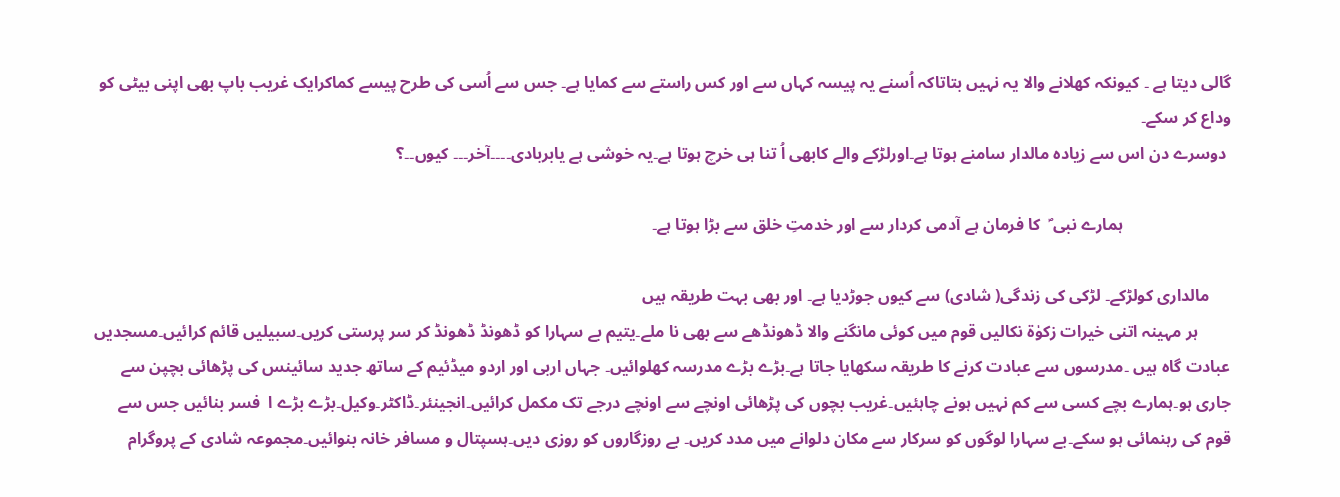گالی دیتا ہے ۔ کیونکہ کھلانے والا یہ نہیں بتاتاکہ اُسنے یہ پیسہ کہاں سے اور کس راستے سے کمایا ہے۔ جس سے اُسی کی طرح پیسے کماکرایک غریب باپ بھی اپنی بیٹی کو وداع کر سکے۔
 دوسرے دن اس سے زیادہ مالدار سامنے ہوتا ہے۔اورلڑکے والے کابھی اُ تنا ہی خرچ ہوتا ہے۔یہ خوشی ہے یابربادی۔۔۔۔آخر۔۔۔ کیوں۔۔؟

                          ہمارے نبی ؐ  کا فرمان ہے آدمی کردار سے اور خدمتِ خلق سے بڑا ہوتا ہے۔

     مالداری کولڑکے۔ لڑکی کی زندگی( شادی) سے کیوں جوڑدیا ہے۔ اور بھی بہت طریقہ ہیں
        ہر مہینہ اتنی خیرات زکوٰۃ نکالیں قوم میں کوئی مانگنے والا ڈھونڈھے سے بھی نا ملے۔یتیم بے سہارا کو ڈھونڈ ڈھونڈ کر سر پرستی کریں۔سبیلیں قائم کرائیں۔مسجدیں عبادت گاہ ہیں ۔مدرسوں سے عبادت کرنے کا طریقہ سکھایا جاتا ہے۔بڑے بڑے مدرسہ کھلوائیں۔ جہاں اربی اور اردو میڈئیم کے ساتھ جدید سائینس کی پڑھائی بچپن سے جاری ہو۔ہمارے بچے کسی سے کم نہیں ہونے چاہئیں۔غریب بچوں کی پڑھائی اونچے سے اونچے درجے تک مکمل کرائیں۔انجینئر۔ڈاکٹر۔وکیل۔بڑے بڑے ا  فسر بنائیں جس سے قوم کی رہنمائی ہو سکے۔بے سہارا لوگوں کو سرکار سے مکان دلوانے میں مدد کریں۔ بے روزگاروں کو روزی دیں۔ہسپتال و مسافر خانہ بنوائیں۔مجموعہ شادی کے پروگرام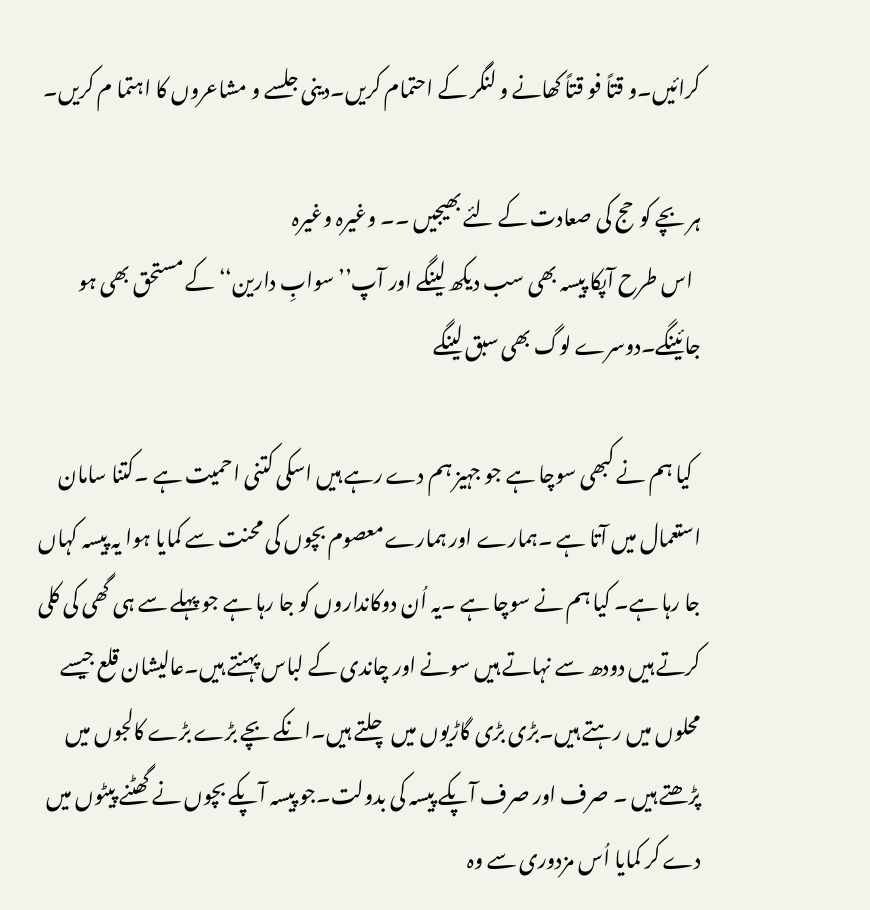کرائیں۔و قتاً فو قتاً کھانے و لنگر کے احتمام کریں۔دینی جلسے و مشاعروں کا اہتما م کریں۔

ہر بچے کوحج کی صعادت کے لئے بھیجیں ۔۔ وغیرہ وغیرہ
  اس طرح آپکا پیسہ بھی سب دیکھ لینگے اور آپ’’ سوابِ دارین‘‘ کے مستحق بھی ہو جائینگے۔دوسرے لوگ بھی سبق لینگے

  کیا ہم نے کبھی سوچا ہے جو جہیز ہم دے رہے ہیں اسکی کتنی احمیت ہے ۔کتنا سامان استعمال میں آتا ہے ۔ہمارے اور ہمارے معصوم بچوں کی محنت سے کمایا ہوا یہ پیسہ کہاں جا رہا ہے۔ کیا ہم نے سوچا ہے ۔یہ اُن دوکانداروں کو جا رہا ہے جو پہلے سے ہی گھی کی کلی کرتے ہیں دودھ سے نہاتے ہیں سونے اور چاندی کے لباس پہنتے ہیں۔عالیشان قلع جیسے محلوں میں رہتے ہیں۔بڑی بڑی گاڑیوں میں چلتے ہیں۔انکے بچے بڑے بڑے کالجوں میں پڑھتے ہیں ۔ صرف اور صرف آپکے پیسہ کی بدولت۔جو پیسہ آپکے بچوں نے گھٹنے پیٹوں میں دے کر کمایا اُس مزدوری سے وہ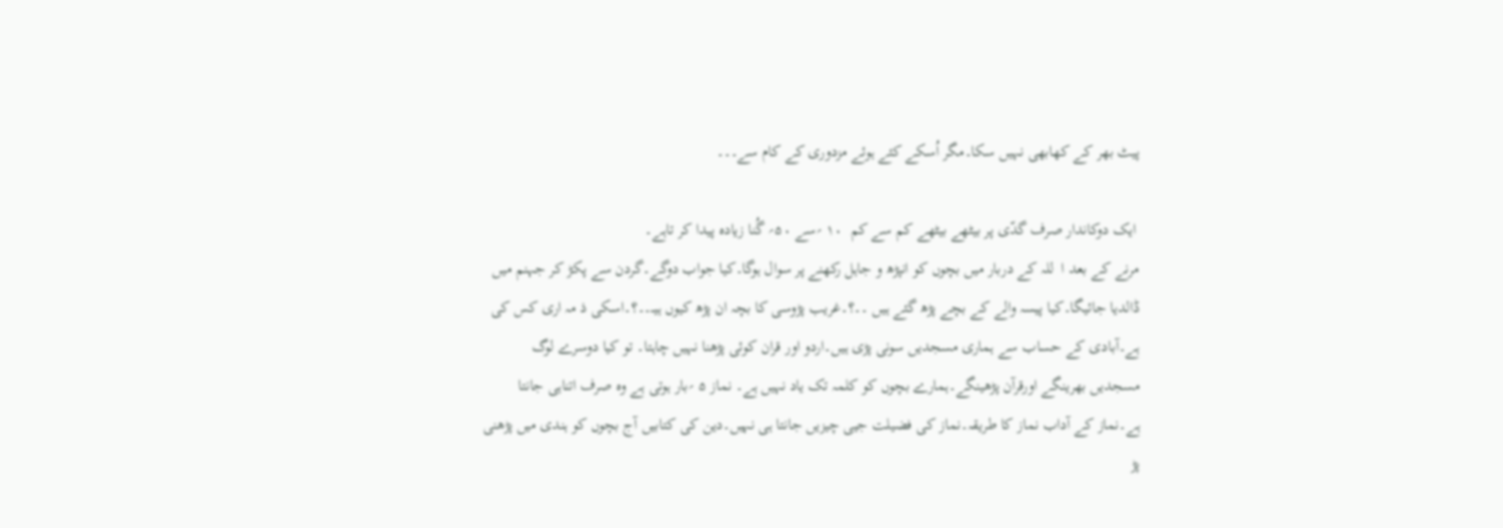پیٹ بھر کے کھابھی نہیں سکا۔مگر اُسکے کئے ہوئے مزدوری کے کام سے۔۔۔

 ایک دوکاندار صرف گدّی پر بیٹھے بیٹھے کم سے کم  ۱۰ ؍سے ۵۰؍ گُنا زیادہ پیدا کر تاہے۔
مرنے کے بعد ا  للہ کے دربار میں بچوں کو انپڑھ و جاہل رکھنے پر سوال ہوگا۔کیا جواب دوگے۔گردن سے پکڑ کر جہنم میں ڈالدیا جائیگا۔کیا پیسہ والے کے بچے پڑھ گئے ہیں ۔۔؟۔غریب پڑوسی کا بچہ ان پڑھ کیوں ہیــ۔۔؟۔اسکی ذ مہ اری کس کی ہے۔آبادی کے حساب سے ہماری مسجدیں سونی پڑی ہیں۔اردو اور قران کوئی پڑھنا نہیں چاہتا۔ تو کیا دوسرے لوگ مسجدیں بھرینگے اورقرآن پڑھینگے۔ہمارے بچوں کو کلمہ تک یاد نہیں ہے۔ نماز ۵ ؍بار ہوتی ہے وہ صرف اتناہی جانتا ہے۔نماز کے آداب نماز کا طریقہ۔نماز کی فضیلت جیی چیزیں جانتا ہی نہیں۔دین کی کتابیں آج بچوں کو ہندی میں پڑھنی پڑ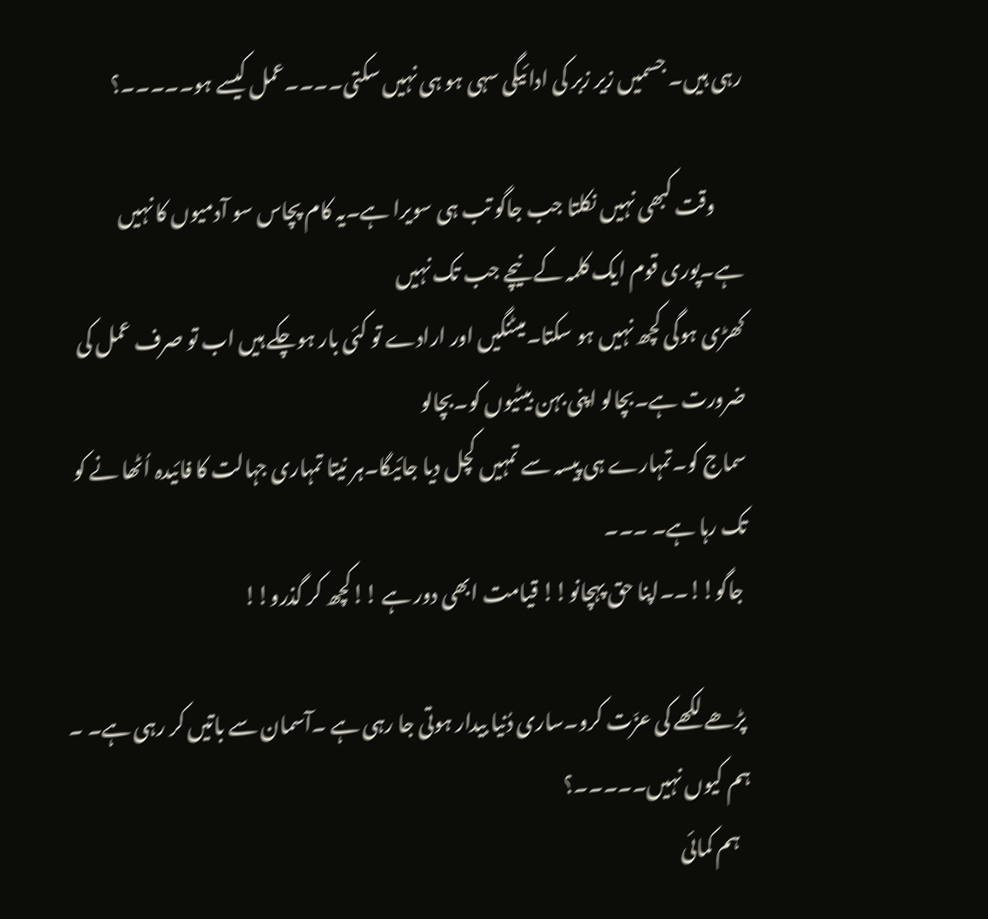رہی ہیں۔ جسمیں زیر زبر کی ادائیگی سہی ہو ہی نہیں سکتی۔۔۔۔عمل کیسے ہو۔۔۔۔۔؟

       وقت کبھی نہیں نکلتا جب جاگو تب ہی سویرا ہے۔یہ کام پچاس سو آدمیوں کا نہیں ہے۔پوری قوم ایک کلمہ کے نیچے جب تک نہیں
کھڑی ہوگی کچھ نہیں ہو سکتا۔میٹنگیں اور ارادے تو کئی بار ہوچکے ہیں اب تو صرف عمل کی ضرورت ہے۔بچالو اپنی بہن بیٹیوں کو۔بچالو
سماج کو۔تمہارے ہی پیسہ سے تمہیں کچل دیا جائیگا۔ہر نیتا تمہاری جہالت کا فائیدہ اُٹھا نے کو تک رہا ہے۔ ۔۔۔
 جاگو!!۔۔اپنا حق پہچانو!! قیامت ابھی دور ہے !!کچھ کر گذرو!!

 پڑھے لکھے کی عزّت کرو۔ساری دُنیا بیدار ہوتی جا رہی ہے ۔آسمان سے باتیں کر رہی ہے۔ ۔ ہم کیوں نہیں۔۔۔۔۔؟
   ہم کمائی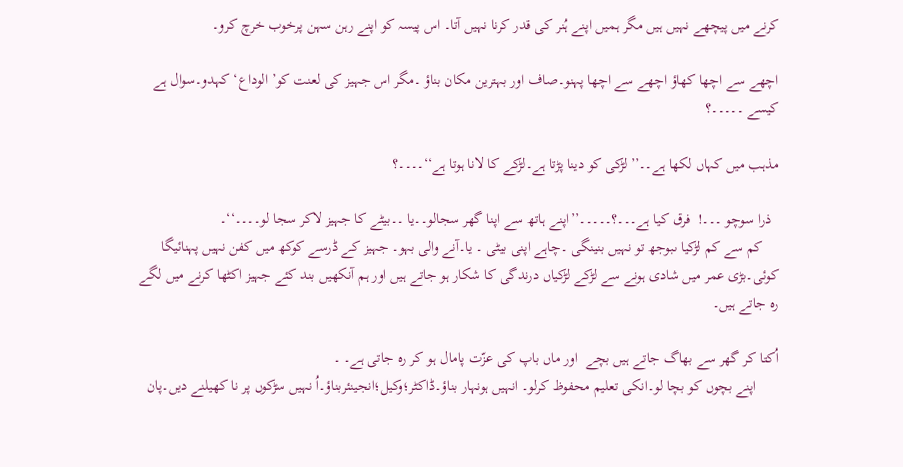کرنے میں پیچھے نہیں ہیں مگر ہمیں اپنے ہُنر کی قدر کرنا نہیں آتا۔ اس پیسہ کو اپنے رہن سہن پرخوب خرچ کرو۔

اچھے سے اچھا کھاؤ اچھے سے اچھا پہنو۔صاف اور بہترین مکان بناؤ ۔مگر اس جہیز کی لعنت کو’ الوداع‘ کہدو۔سوال ہے کیسے ۔۔۔۔۔؟

مذہب میں کہاں لکھا ہے۔۔’’لڑکی کو دینا پڑتا ہے۔لڑکے کا لانا ہوتا ہے‘‘۔۔۔۔؟

  ذرا سوچو ۔۔۔!  فرق کیا ہے۔۔۔؟۔۔۔۔۔’’اپنے ہاتھ سے اپنا گھر سجالو۔۔یا ۔۔بیٹے کا جہیز لاکر سجا لو۔۔۔۔‘‘۔
    کم سے کم لڑکیا ںبوجھ تو نہیں بنینگی ۔چاہے اپنی بیٹی ۔ یا۔آنے والی بہو۔ جہیز کے ڈرسے کوکھ میں کفن نہیں پہنائیگا کوئی۔بڑی عمر میں شادی ہونے سے لڑکے لڑکیاں درندگی کا شکار ہو جاتے ہیں اور ہم آنکھیں بند کئے جہیز اکٹھا کرنے میں لگے رہ جاتے ہیں۔

اُکتا کر گھر سے بھاگ جاتے ہیں بچے  اور ماں باپ کی عزّت پامال ہو کر رہ جاتی ہے۔ ۔
      اپنے بچوں کو بچا لو۔انکی تعلیم محفوظ کرلو۔ انہیں ہونہار بناؤ۔ڈاکٹر؛وکیل؛انجینئربناؤ۔اُ نہیں سڑکوں پر نا کھیلنے دیں۔پان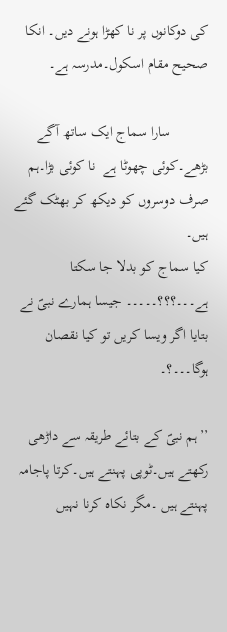کی دوکانوں پر نا کھڑا ہونے دیں۔ انکا صحیح مقام اسکول۔مدرسہ ہے۔

          سارا سماج ایک ساتھ آگے بڑھے۔کوئی چھوٹا ہے  نا کوئی بڑا۔ہم صرف دوسروں کو دیکھ کر بھٹک گئے ہیں۔                                                                                                                                                                                                                                                       کیا سماج کو بدلا جا سکتا ہے۔۔۔؟؟؟۔۔۔۔۔ جیسا ہمارے نبیؐ نے بتایا اگر ویسا کریں تو کیا نقصان ہوگا۔۔۔؟۔

’’ہم نبیؐ کے بتائے طریقہ سے داڑھی رکھتے ہیں۔ٹوپی پہنتے ہیں۔کرتا پاجامہ پہنتے ہیں ۔مگر نکاہ کرنا نہیں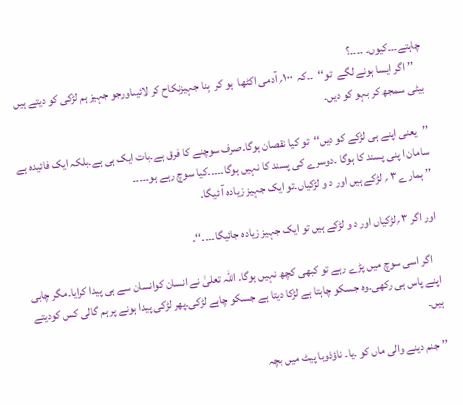چاہتے۔۔۔کیوں۔ ۔۔۔۔؟
    ’’ اگر ایسا ہونے لگے  تو‘‘  ۔۔کہ  ۱۰۰؍ آدمی اکٹھا  ہو کر  بِنا جہیزنکاح کر لائیںاورجو جہیز ہم لڑکی کو دیتے ہیں بیٹی سمجھ کر بہو کو دیں۔

’’یعنی اپنے ہی لڑکے کو دیں‘‘  تو کیا نقصان ہوگا۔صرف سوچنے کا فرق ہے۔بات ایک ہی ہے۔بلکہ ایک فائیدہ ہے سامان ا پنی پسند کا ہوگا ۔دوسرے کی پسند کا نہیں ہوگا۔۔۔۔۔کیا سوچ رہے ہو۔۔۔۔۔                                                                                           ’’ ہمارے ۳ ؍ لڑکے ہیں اور د و لڑکیاں۔تو ایک جہیز زیادہ آ ئیگا۔

اور اگر ۳ ؍لڑکیاں اور د و لڑکے ہیں تو ایک جہیز زیادہ جائیگا۔۔۔۔‘‘۔

   اگر اسی سوچ میں پڑے رہے تو کبھی کچھ نہیں ہوگا۔ اللہ تعلیٰ نے انسان کوانسان سے ہی پیدا کرایا۔مگر چابی اپنے پاس ہی رکھی۔وہ جسکو چاہتا ہے لڑکا دیتا ہے جسکو چاہے لڑکی۔پھر لڑکی پیدا ہونے پر ہم گالی کس کودیتے ہیں۔

’’ جنم دینے والی ماں کو ۔یا۔ ناؤذوبا پیٹ میں بچہ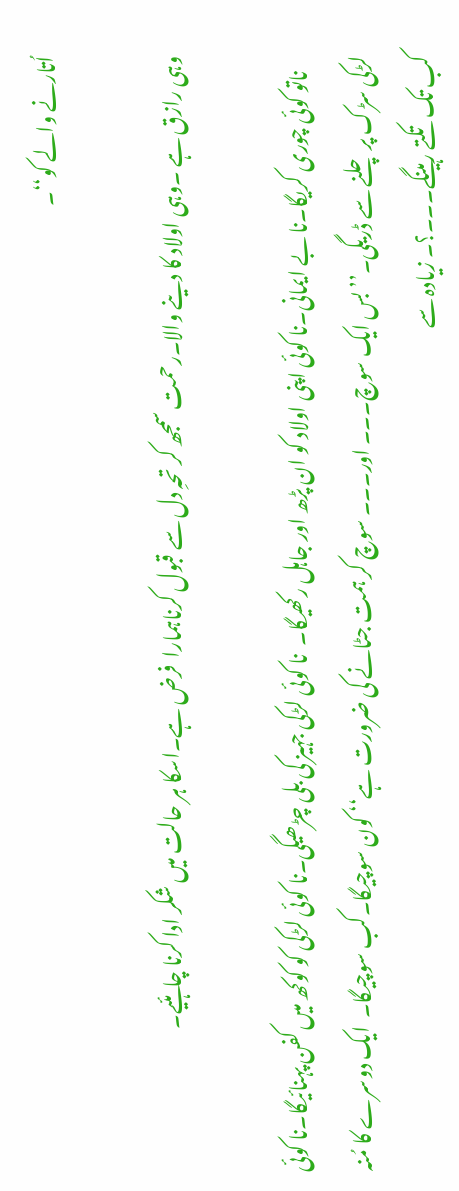اُتارنے والے کو‘‘۔

وہی رازق ہے ۔وہی اولاد کا دینے والا۔رحمت سمجھ کر تحہِ دل سے قبول کرناہمارا  فرض ہے۔اسکا ہر حالت میں شکر ادا کرنا چاہئیے۔

    ناتو کوئی چوری کریگا۔نا بے ایمانی۔نا کوئی اپنی اولاد کو ان پڑھ اور جاہل رکھیگا۔  نا کوئی لڑکی جہیز کی بلی چڑھیگی۔نا کوئی لڑکی کو کوکھ میں کفن پہنائیگا۔نا کوئی لڑکی سڑک پر چلنے سے ڈریگی۔’’بس ایک سوچ۔۔۔ اور۔۔۔ سوچ کر ہمت جٹانے کی ضرورت ہے‘‘ کون سوچیگا۔کب سوچیگا۔  ایک دوسرے کا مُنہ کب تک تکتے رہینگے۔۔۔؟۔ زیادہ سے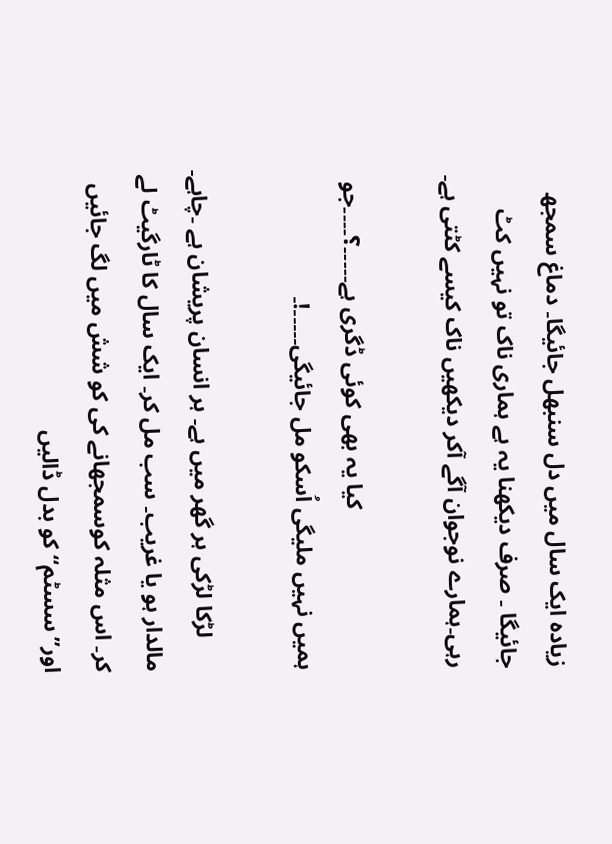زیادہ ایک سال میں دل سنبھل جائیگا۔ دماغ سمجھ جائیگا ۔ صرف دیکھنا یہ ہے ہماری ناک تو نہیں کٹ رہی۔ہمارے نوجوان آگے آکر دیکھیں ناک کیسے کٹتی ہے۔

                            کیا یہ بھی کوئی ڈگری ہے۔۔۔۔۔؟۔۔۔۔جو ہمیں نہیں ملیگی اُسکو مل جائیگی۔۔۔۔۔!۔

      لڑکا لڑکی ہر گھر میں ہے۔ ہر انسان پریشان ہے ۔چاہے۔ مالدار ہو یا غریب۔ سب مل کر۔ ایک سال کا ٹارگیٹ لے کر۔ اس مثلہ کوسمجھانے کی کو شش میں لگ جائیں اور’’سسٹم‘‘ کو بدل ڈالیں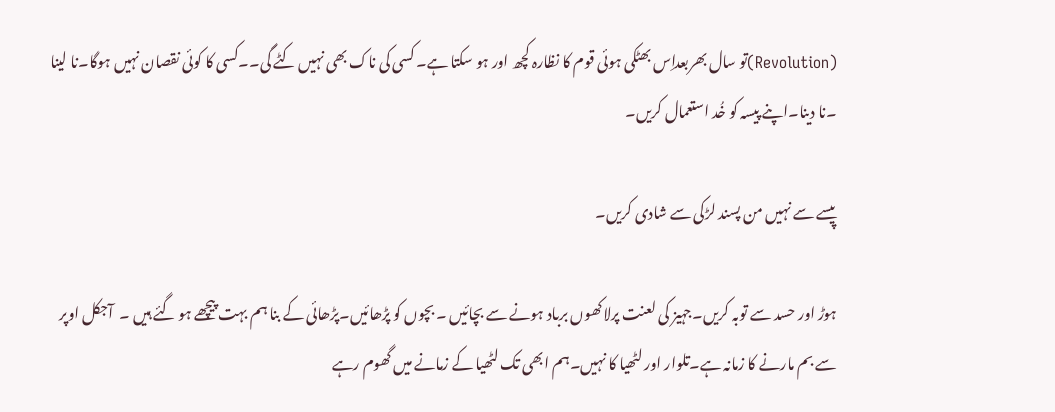(Revolution)تو سال بھربعداِس بھٹکی ہوئی قوم کا نظارہ کچھ اور ہو سکتا ہے۔ کسی کی ناک بھی نہیں کٹے گی۔۔کسی کا کوئی نقصان نہیں ہوگا۔نا لینا ۔نا دینا۔اپنے پیسہ کو خُد استعمال کریں۔

پیسے سے نہیں من پسند لڑکی سے شادی کریں۔

ہوڑ اور حسد سے توبہ کریں۔جہیز کی لعنت پرلاکھوں برباد ہونے سے بچائیں ۔ بچوں کو پڑھائیں۔پڑھائی کے بنا ہم بہت پیچھے ہو گئے ہیں ۔  آجکل اوپر سے بم مارنے کا زمانہ ہے۔تلوار اور لٹھیا کا نہیں۔ہم ابھی تک لٹھیا کے زمانے میں گھوم رہے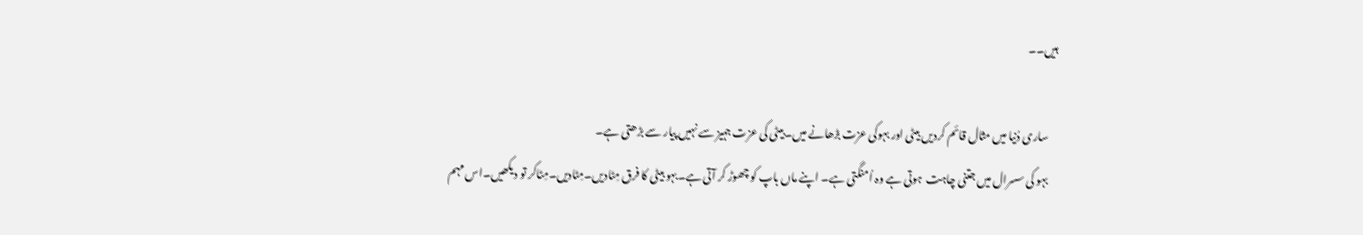ہیں۔۔

    ساری دُنیا میں مثال قائم کردیں بیٹی اور بہوکی عزت بڑھانے میں۔بیٹی کی عزت جہیز سے نہیں پیار سے بڑھتی ہے۔
    بہو کی سسرال میں جتنی چاہت  ہوتی ہے وہ اُمنگتی ہے۔ اپنے ماں باپ کو چھوڑ کر آتی ہے۔بہو بیٹی کا فرق مِٹادیں۔مِٹادیں۔مِٹاکر تو دیکھیں۔اس مہم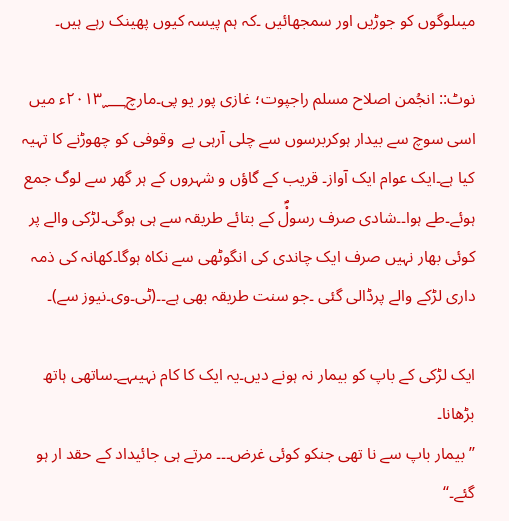میںلوگوں کو جوڑیں اور سمجھائیں ۔کہ ہم پیسہ کیوں پھینک رہے ہیں۔

نوٹ:: انجُمن اصلاح مسلم راجپوت؛ غازی پور یو پی۔مارچ۲۰۱۳؁ء میں اسی سوچ سے بیدار ہوکربرسوں سے چلی آرہی بے  وقوفی کو چھوڑنے کا تہیہ کیا ہے۔ایک عوام ایک آواز۔ قریب کے گاؤں و شہروں کے ہر گھر سے لوگ جمع ہوئے۔طے ہوا۔۔شادی صرف رسولْؐ کے بتائے طریقہ سے ہی ہوگی۔لڑکی والے پر کوئی بھار نہیں صرف ایک چاندی کی انگوٹھی سے نکاہ ہوگا۔کھانہ کی ذمہ داری لڑکے والے پرڈالی گئی ۔جو سنت طریقہ بھی ہے۔۔(ٹی۔وی۔نیوز سے)۔

ایک لڑکی کے باپ کو بیمار نہ ہونے دیں۔یہ ایک کا کام نہیںہے۔ساتھی ہاتھ بڑھانا۔
’’بیمار باپ سے نا تھی جنکو کوئی غرض۔۔۔ مرتے ہی جائیداد کے حقد ار ہو گئے۔‘‘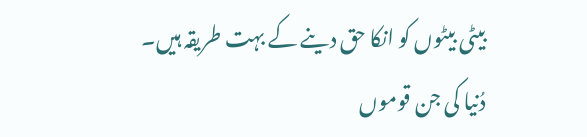بیٹی بیٹوں کو انکا حق دینے کے بہت طریقہ ہیں۔ دُنیا کی جن قوموں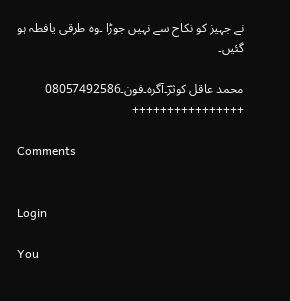نے جہیز کو نکاح سے نہیں جوڑا ۔وہ طرقی یافطہ ہو گئیں۔

محمد عاقل کوثرؔ۔آگرہ۔فون۔08057492586
++++++++++++++++

Comments


Login

You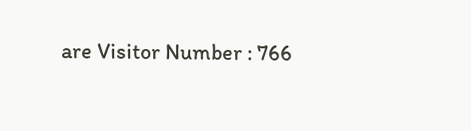are Visitor Number : 766